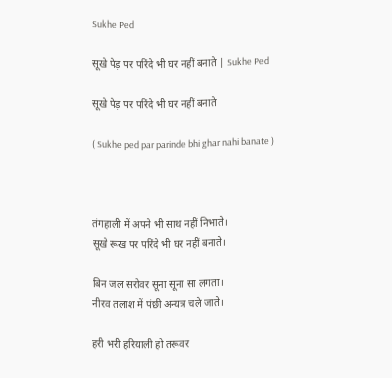Sukhe Ped

सूखे पेड़ पर परिंदे भी घर नहीं बनाते | Sukhe Ped

सूखे पेड़ पर परिंदे भी घर नहीं बनाते

( Sukhe ped par parinde bhi ghar nahi banate )



तंगहाली में अपने भी साथ नहीं निभाते।
सूखे रूख पर परिंदे भी घर नहीं बनाते।

बिन जल सरोवर सूना सूना सा लगता।
नीरव तलाश में पंछी अन्यत्र चले जाते।

हरी भरी हरियाली हो तरूवर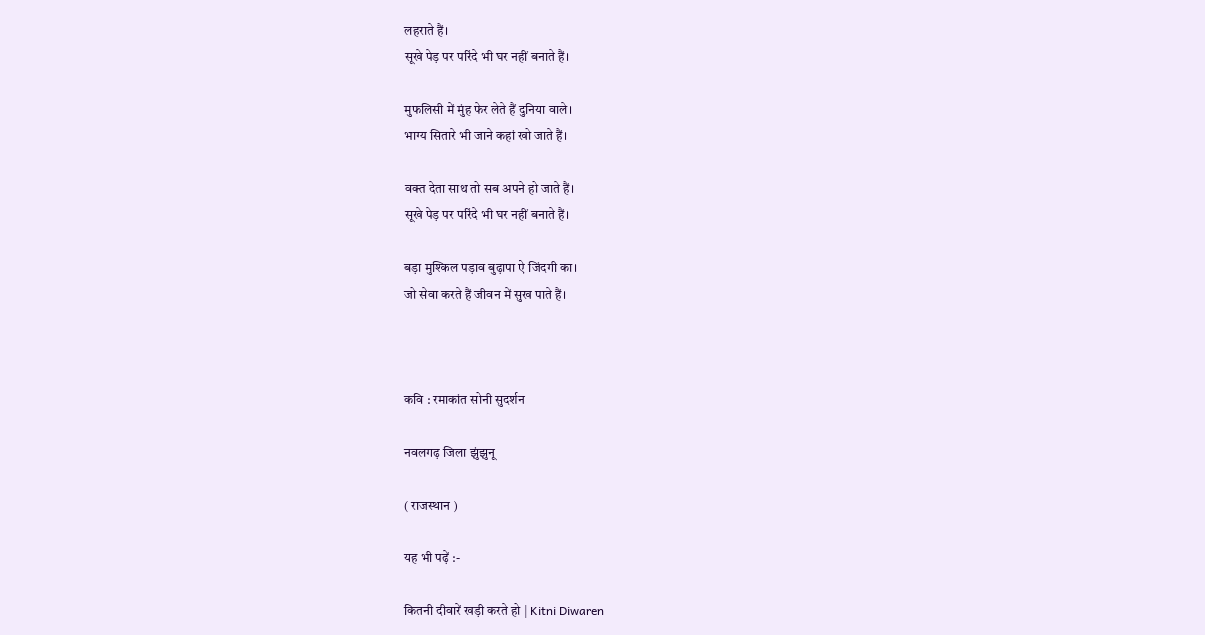लहराते हैं।
सूखे पेड़ पर परिंदे भी घर नहीं बनाते हैं।

मुफलिसी में मुंह फेर लेते हैं दुनिया वाले।
भाग्य सितारे भी जाने कहां खो जाते हैं।

वक्त देता साथ तो सब अपने हो जाते हैं।
सूखे पेड़ पर परिंदे भी घर नहीं बनाते हैं।

बड़ा मुश्किल पड़ाव बुढ़ापा ऐ जिंदगी का।
जो सेवा करते हैं जीवन में सुख पाते हैं।



कवि : रमाकांत सोनी सुदर्शन

नवलगढ़ जिला झुंझुनू

( राजस्थान )

यह भी पढ़ें :-

कितनी दीवारें खड़ी करते हो | Kitni Diwaren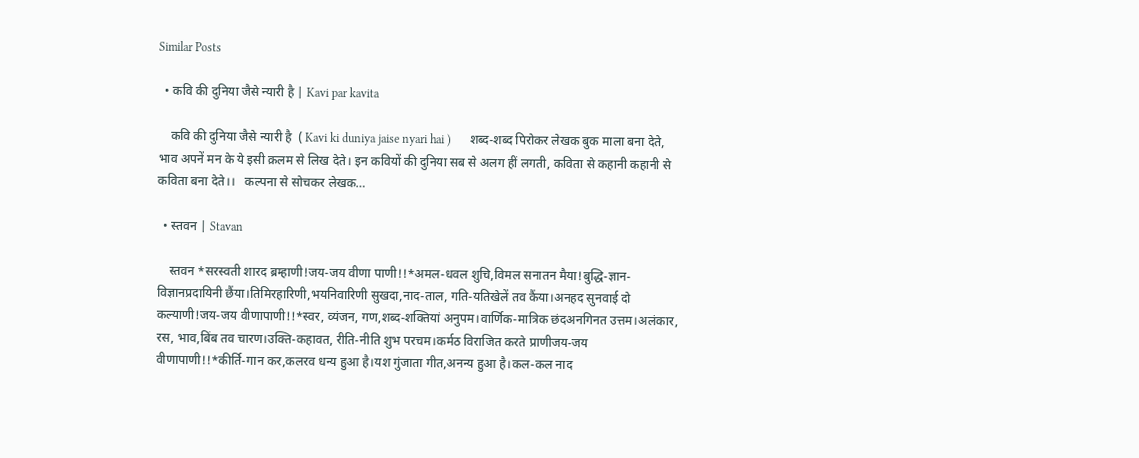Similar Posts

  • कवि की दुनिया जैसे न्यारी है | Kavi par kavita

    कवि की दुनिया जैसे न्यारी है  ( Kavi ki duniya jaise nyari hai )      शब्द-शब्द पिरोकर लेखक बुक माला बना देते, भाव अपनें मन के ये इसी क़लम से लिख देते। इन कवियों की दुनिया सब से अलग हीं लगती, कविता से कहानी कहानी से कविता बना देते।।   कल्पना से सोचकर लेखक…

  • स्तवन | Stavan

    स्तवन *सरस्वती शारद ब्रम्हाणी!जय-जय वीणा पाणी!!*अमल-धवल शुचि,विमल सनातन मैया!बुद्धि-ज्ञान-विज्ञानप्रदायिनी छैंया।तिमिरहारिणी,भयनिवारिणी सुखदा,नाद-ताल, गति-यतिखेलें तव कैंया।अनहद सुनवाई दो कल्याणी!जय-जय वीणापाणी!!*स्वर, व्यंजन, गण,शब्द-शक्तियां अनुपम।वार्णिक-मात्रिक छंदअनगिनत उत्तम।अलंकार, रस, भाव,बिंब तव चारण।उक्ति-कहावत, रीति-नीति शुभ परचम।कर्मठ विराजित करते प्राणीजय-जय वीणापाणी!!*कीर्ति-गान कर,कलरव धन्य हुआ है।यश गुंजाता गीत,अनन्य हुआ है।कल-कल नाद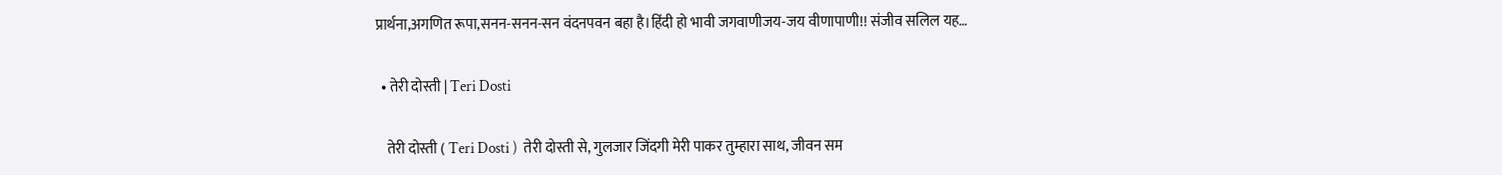प्रार्थना,अगणित रूपा,सनन-सनन-सन वंदनपवन बहा है।हिंदी हो भावी जगवाणीजय-जय वीणापाणी!! संजीव सलिल यह…

  • तेरी दोस्ती | Teri Dosti

    तेरी दोस्ती ( Teri Dosti )  तेरी दोस्ती से, गुलजार जिंदगी मेरी पाकर तुम्हारा साथ, जीवन सम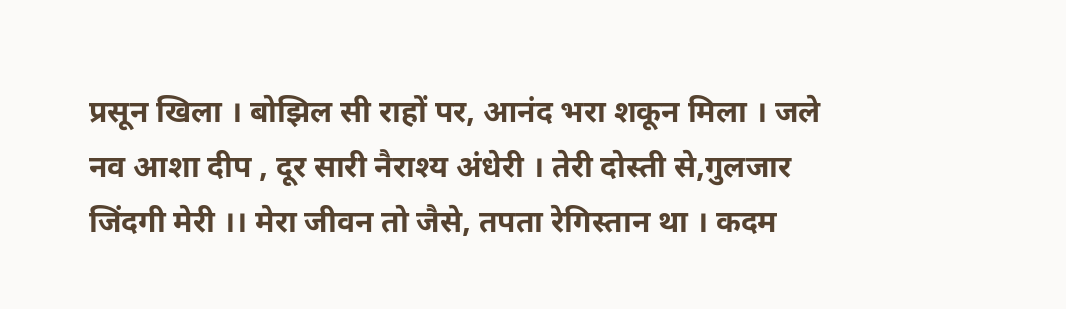प्रसून खिला । बोझिल सी राहों पर, आनंद भरा शकून मिला । जले नव आशा दीप , दूर सारी नैराश्य अंधेरी । तेरी दोस्ती से,गुलजार जिंदगी मेरी ।। मेरा जीवन तो जैसे, तपता रेगिस्तान था । कदम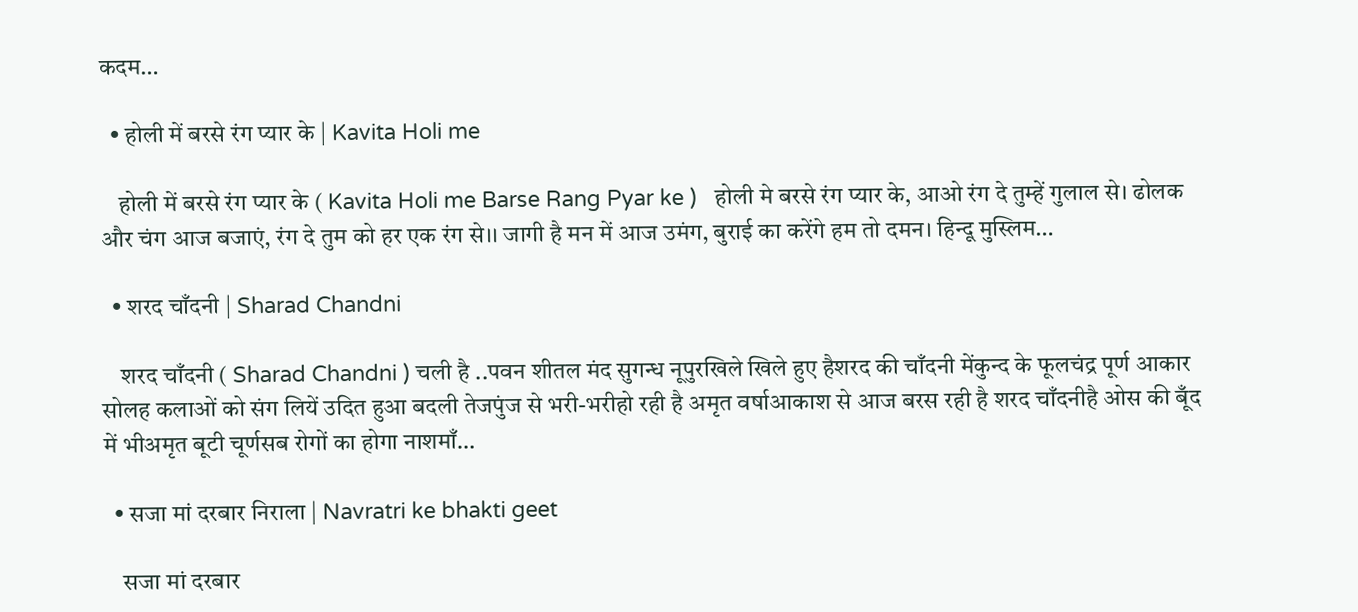कदम…

  • होली में बरसे रंग प्यार के | Kavita Holi me

    होली में बरसे रंग प्यार के ( Kavita Holi me Barse Rang Pyar ke )   होली मे बरसे रंग प्यार के, आओ रंग दे तुम्हें गुलाल से। ढोलक और चंग आज बजाएं, रंग दे तुम को हर एक रंग से।। जागी है मन में आज उमंग, बुराई का करेंगे हम तो दमन। हिन्दू मुस्लिम…

  • शरद चाँदनी | Sharad Chandni

    शरद चाँदनी ( Sharad Chandni ) चली है ..पवन शीतल मंद सुगन्ध नूपुरखिले खिले हुए हैशरद की चाँदनी मेंकुन्द के फूलचंद्र पूर्ण आकार सोलह कलाओं को संग लियें उदित हुआ बदली तेजपुंज से भरी-भरीहो रही है अमृत वर्षाआकाश से आज बरस रही है शरद चाँदनीहै ओस की बूँद में भीअमृत बूटी चूर्णसब रोगों का होगा नाशमाँ…

  • सजा मां दरबार निराला | Navratri ke bhakti geet

    सजा मां दरबार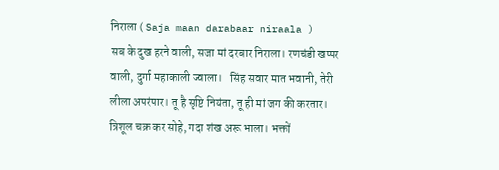निराला ( Saja maan darabaar niraala )   सब के दुख हरने वाली, सजा मां दरबार निराला। रणचंडी खप्पर वाली, दुर्गा महाकाली ज्वाला।   सिंह सवार मात भवानी, तेरी लीला अपरंपार। तू है सृष्टि नियंता, तू ही मां जग की करतार।   त्रिशूल चक्र कर सोहे, गदा शंख अरू भाला। भक्तों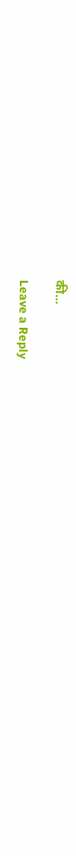की…

Leave a Reply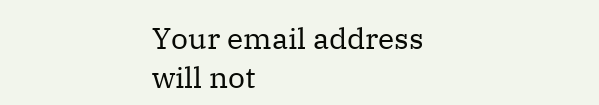Your email address will not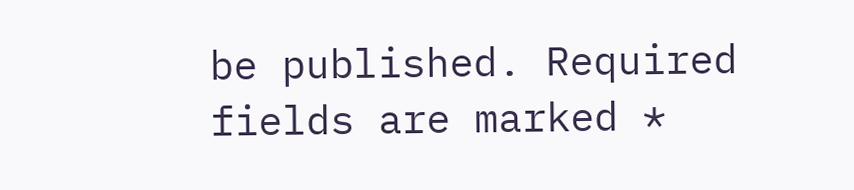be published. Required fields are marked *